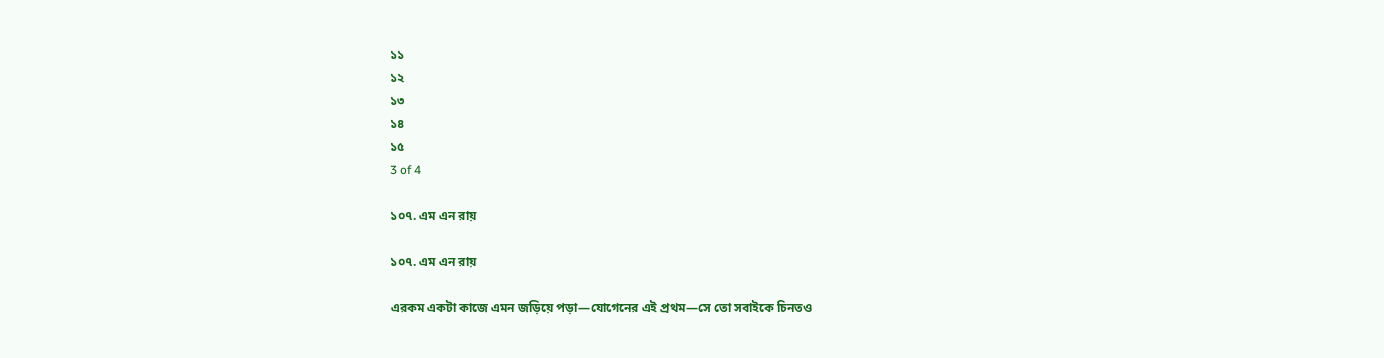১১
১২
১৩
১৪
১৫
3 of 4

১০৭. এম এন রায়

১০৭. এম এন রায়

এরকম একটা কাজে এমন জড়িয়ে পড়া—যোগেনের এই প্রথম—সে তো সবাইকে চিনতও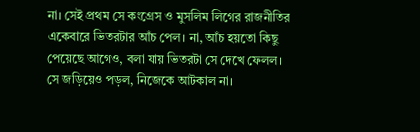না। সেই প্রথম সে কংগ্রেস ও মুসলিম লিগের রাজনীতির একেবারে ভিতরটার আঁচ পেল। না, আঁচ হয়তো কিছু পেয়েছে আগেও, বলা যায় ভিতরটা সে দেখে ফেলল। সে জড়িয়েও পড়ল, নিজেকে আটকাল না।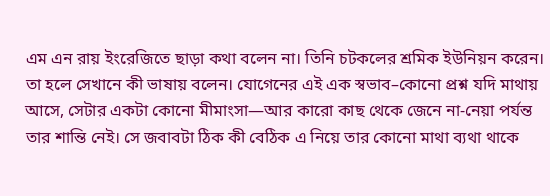এম এন রায় ইংরেজিতে ছাড়া কথা বলেন না। তিনি চটকলের শ্রমিক ইউনিয়ন করেন। তা হলে সেখানে কী ভাষায় বলেন। যোগেনের এই এক স্বভাব–কোনো প্রশ্ন যদি মাথায় আসে, সেটার একটা কোনো মীমাংসা—আর কারো কাছ থেকে জেনে না-নেয়া পর্যন্ত তার শান্তি নেই। সে জবাবটা ঠিক কী বেঠিক এ নিয়ে তার কোনো মাথা ব্যথা থাকে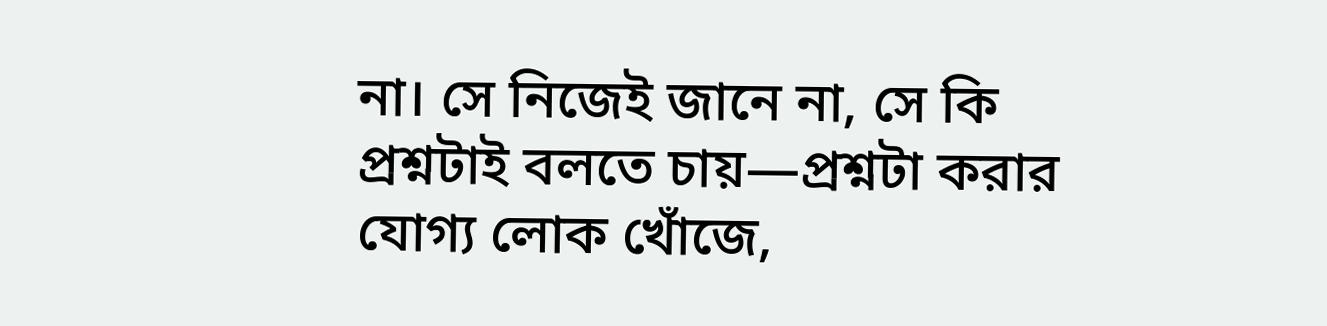না। সে নিজেই জানে না, সে কি প্রশ্নটাই বলতে চায়—প্রশ্নটা করার যোগ্য লোক খোঁজে,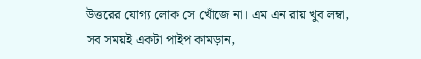উত্তরের যোগ্য লোক সে খোঁজে না। এম এন রায় খুব লম্বা, সব সময়ই একটা পাইপ কামড়ান,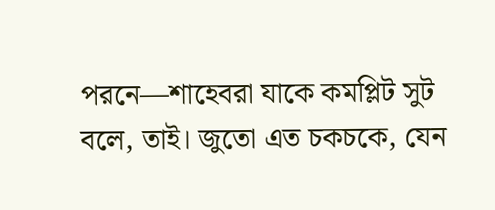পরনে—শাহেবরা যাকে কমপ্লিট সুট বলে, তাই। জুতো এত চকচকে, যেন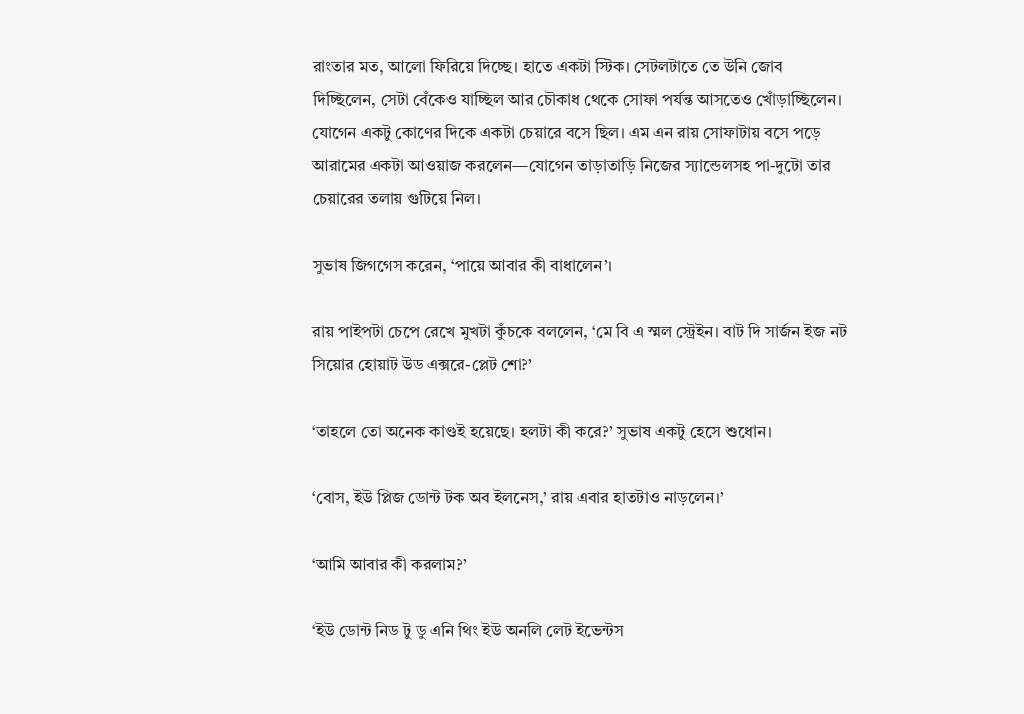রাংতার মত, আলো ফিরিয়ে দিচ্ছে। হাতে একটা স্টিক। সেটলটাতে তে উনি জোব দিচ্ছিলেন, সেটা বেঁকেও যাচ্ছিল আর চৌকাধ থেকে সোফা পর্যন্ত আসতেও খোঁড়াচ্ছিলেন। যোগেন একটু কোণের দিকে একটা চেয়ারে বসে ছিল। এম এন রায় সোফাটায় বসে পড়ে আরামের একটা আওয়াজ করলেন—যোগেন তাড়াতাড়ি নিজের স্যান্ডেলসহ পা-দুটো তার চেয়ারের তলায় গুটিয়ে নিল।

সুভাষ জিগগেস করেন, ‘পায়ে আবার কী বাধালেন’।

রায় পাইপটা চেপে রেখে মুখটা কুঁচকে বললেন, ‘মে বি এ স্মল স্ট্রেইন। বাট দি সার্জন ইজ নট সিয়োর হোয়াট উড এক্সরে-প্লেট শো?’

‘তাহলে তো অনেক কাণ্ডই হয়েছে। হলটা কী করে?’ সুভাষ একটু হেসে শুধোন।

‘বোস, ইউ প্লিজ ডোন্ট টক অব ইলনেস,’ রায় এবার হাতটাও নাড়লেন।’

‘আমি আবার কী করলাম?’

‘ইউ ডোন্ট নিড টু ডু এনি থিং ইউ অনলি লেট ইভেন্টস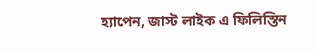হ্যাপেন, জাস্ট লাইক এ ফিলিস্তিন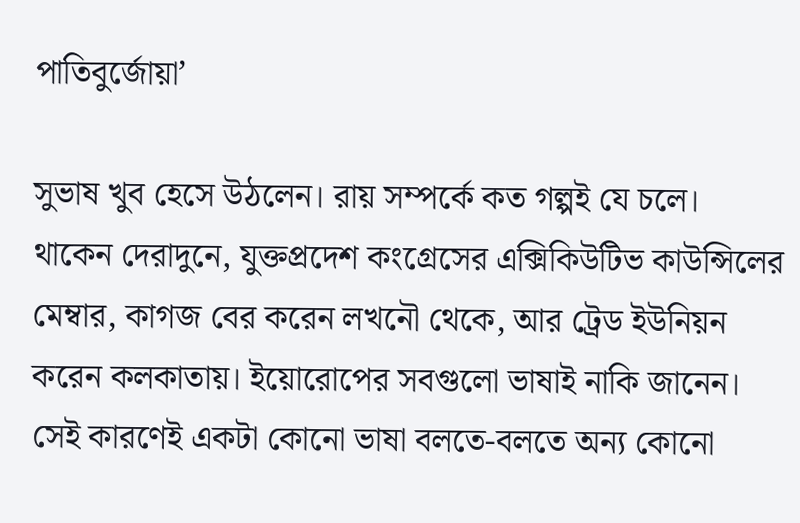পাতিবুর্জোয়া’

সুভাষ খুব হেসে উঠলেন। রায় সম্পর্কে কত গল্পই যে চলে। থাকেন দেরাদুনে, যুক্তপ্রদেশ কংগ্রেসের এক্সিকিউটিভ কাউন্সিলের মেম্বার, কাগজ বের করেন লখনৌ থেকে, আর ট্রেড ইউনিয়ন করেন কলকাতায়। ইয়োরোপের সবগুলো ভাষাই নাকি জানেন। সেই কারণেই একটা কোনো ভাষা বলতে-বলতে অন্য কোনো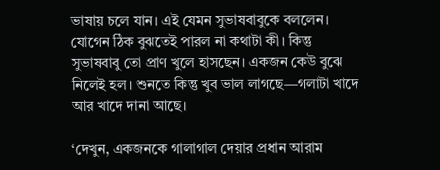ভাষায় চলে যান। এই যেমন সুভাষবাবুকে বললেন। যোগেন ঠিক বুঝতেই পারল না কথাটা কী। কিন্তু সুভাষবাবু তো প্রাণ খুলে হাসছেন। একজন কেউ বুঝে নিলেই হল। শুনতে কিন্তু খুব ভাল লাগছে—গলাটা খাদে আর খাদে দানা আছে।

‘দেখুন, একজনকে গালাগাল দেয়ার প্রধান আরাম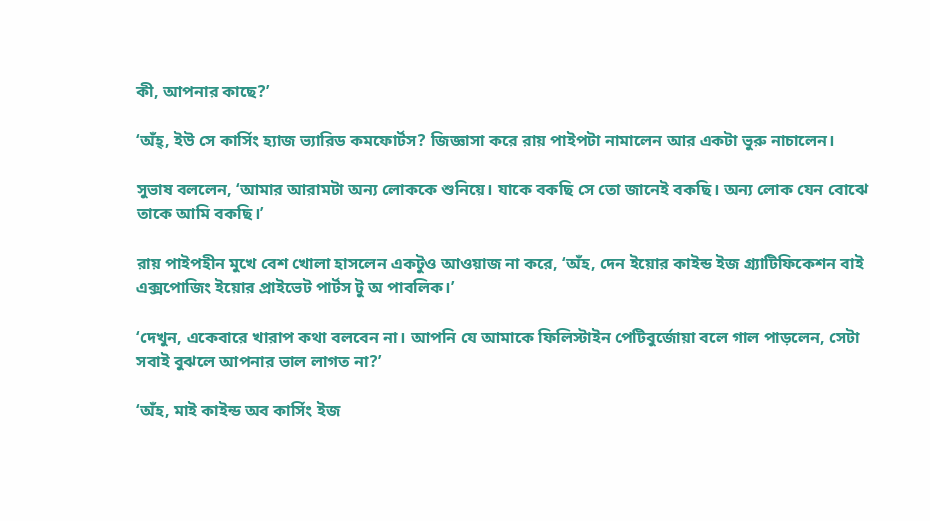কী, আপনার কাছে?’

‘অঁহ্, ইউ সে কার্সিং হ্যাজ ভ্যারিড কমফোর্টস? জিজ্ঞাসা করে রায় পাইপটা নামালেন আর একটা ভুরু নাচালেন।

সুভাষ বললেন, ‘আমার আরামটা অন্য লোককে শুনিয়ে। যাকে বকছি সে তো জানেই বকছি। অন্য লোক যেন বোঝে তাকে আমি বকছি।’

রায় পাইপহীন মুখে বেশ খোলা হাসলেন একটুও আওয়াজ না করে, ‘অঁহ, দেন ইয়োর কাইন্ড ইজ গ্র্যাটিফিকেশন বাই এক্সপোজিং ইয়োর প্রাইভেট পার্টস টু অ পাবলিক।’

‘দেখুন, একেবারে খারাপ কথা বলবেন না। আপনি যে আমাকে ফিলিস্টাইন পেটিবুর্জোয়া বলে গাল পাড়লেন, সেটা সবাই বুঝলে আপনার ভাল লাগত না?’

‘অঁহ, মাই কাইন্ড অব কার্সিং ইজ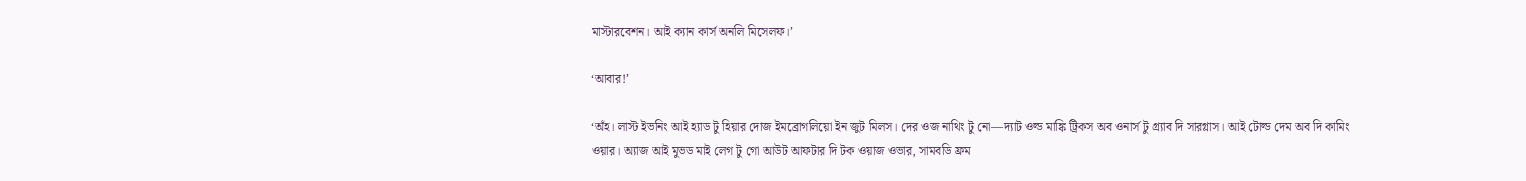মাস্টারবেশন। আই ক্যান কার্স অনলি মিসেলফ।’

‘আবার!’

‘অঁহ। লাস্ট ইভনিং আই হ্যাড টু হিয়ার দোজ ইমব্রোগলিয়ো ইন জুট মিলস। দের ওজ নাথিং টু নো—দ্যাট ওল্ড মাঙ্কি ট্রিকস অব ওনার্স টু গ্র্যাব দি সারগ্লাস। আই টোল্ড দেম অব দি কামিং ওয়ার। অ্যাজ আই মুভড মাই লেগ টু গো আউট আফটার দি টক ওয়াজ ওভার, সামবডি ফ্রম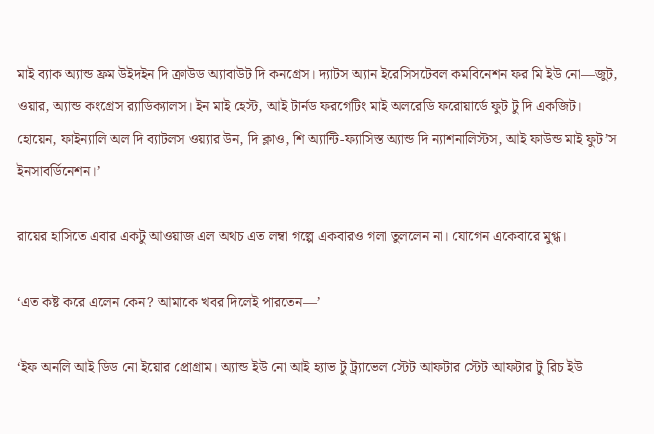মাই ব্যাক অ্যান্ড ফ্রম উইদইন দি ক্রাউড অ্যাবাউট দি কনগ্রেস। দ্যাটস অ্যান ইরেসিসটেবল কমবিনেশন ফর মি ইউ নো—জুট, ওয়ার, অ্যান্ড কংগ্রেস র‍্যাডিক্যালস। ইন মাই হেস্ট, আই টার্নড ফরগেটিং মাই অলরেডি ফরোয়ার্ডে ফুট টু দি একজিট। হোয়েন, ফাইন্যালি অল দি ব্যাটলস ওয়্যার উন, দি ক্লাও, শি অ্যান্টি-ফ্যাসিস্ত অ্যান্ড দি ন্যাশনালিস্টস, আই ফাউন্ড মাই ফুট’স ইনসাবর্ডিনেশন।’

রায়ের হাসিতে এবার একটু আওয়াজ এল অথচ এত লম্বা গল্পে একবারও গলা তুললেন না। যোগেন একেবারে মুগ্ধ।

‘এত কষ্ট করে এলেন কেন? আমাকে খবর দিলেই পারতেন—’

‘ইফ অনলি আই ডিড নো ইয়োর প্রোগ্রাম। অ্যান্ড ইউ নো আই হ্যাভ টু ট্র্যাভেল স্টেট আফটার স্টেট আফটার টু রিচ ইউ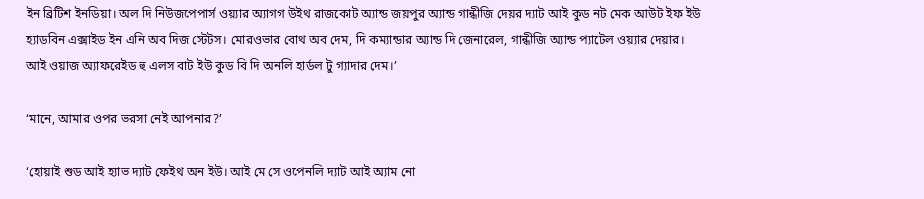ইন ব্রিটিশ ইনডিয়া। অল দি নিউজপেপার্স ওয়্যার অ্যাগগ উইথ রাজকোট অ্যান্ড জয়পুর অ্যান্ড গান্ধীজি দেয়র দ্যাট আই কুড নট মেক আউট ইফ ইউ হ্যাডবিন এক্সাইড ইন এনি অব দিজ স্টেটস। মোরওভার বোথ অব দেম, দি কম্যান্ডার অ্যান্ড দি জেনারেল, গান্ধীজি অ্যান্ড প্যাটেল ওয়্যার দেয়ার। আই ওয়াজ অ্যাফরেইড হু এলস বাট ইউ কুড বি দি অনলি হার্ডল টু গ্যাদার দেম।’

‘মানে, আমার ওপর ভরসা নেই আপনার?’

‘হোয়াই শুড আই হ্যাভ দ্যাট ফেইথ অন ইউ। আই মে সে ওপেনলি দ্যাট আই অ্যাম নো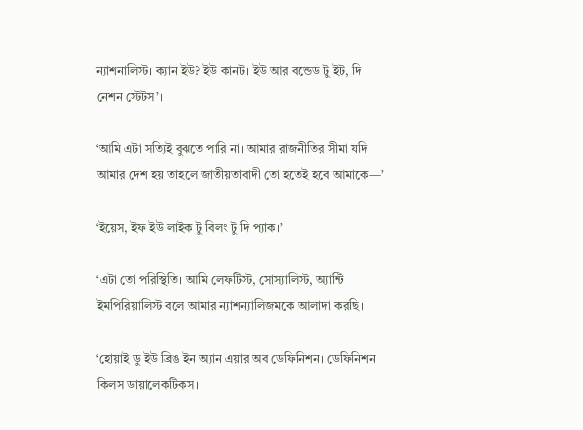ন্যাশনালিস্ট। ক্যান ইউ? ইউ কানট। ইউ আর বন্ডেড টু ইট, দি নেশন স্টেটস’।

‘আমি এটা সত্যিই বুঝতে পারি না। আমার রাজনীতির সীমা যদি আমার দেশ হয় তাহলে জাতীয়তাবাদী তো হতেই হবে আমাকে—’

‘ইয়েস, ইফ ইউ লাইক টু বিলং টু দি প্যাক।’

‘এটা তো পরিস্থিতি। আমি লেফটিস্ট, সোস্যালিস্ট, অ্যান্টি ইমপিরিয়ালিস্ট বলে আমার ন্যাশন্যালিজমকে আলাদা করছি।

‘হোয়াই ডু ইউ ব্রিঙ ইন অ্যান এয়ার অব ডেফিনিশন। ডেফিনিশন কিলস ডায়ালেকটিকস।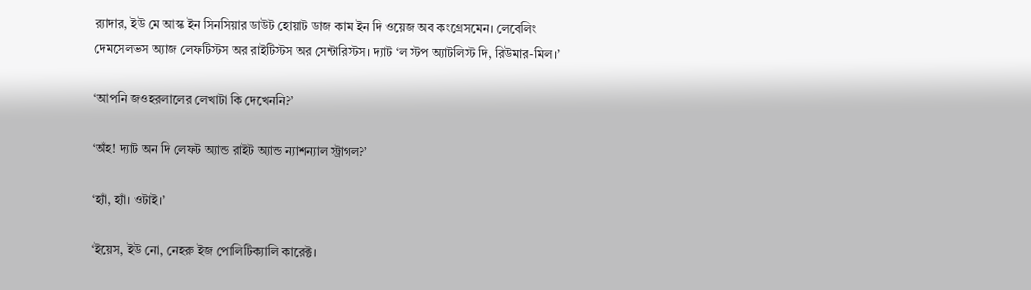র‍্যাদার, ইউ মে আস্ক ইন সিনসিয়ার ডাউট হোয়াট ডাজ কাম ইন দি ওয়েজ অব কংগ্রেসমেন। লেবেলিং দেমসেলভস অ্যাজ লেফটিস্টস অর রাইটিস্টস অর সেন্টারিস্টস। দ্যাট ‘ল স্টপ অ্যাটলিস্ট দি, রিউমার-মিল।’

‘আপনি জওহরলালের লেখাটা কি দেখেননি?’

‘অঁহ! দ্যাট অন দি লেফট অ্যান্ড রাইট অ্যান্ড ন্যাশন্যাল স্ট্রাগল?’

‘হ্যাঁ, হ্যাঁ। ওটাই।’

‘ইয়েস, ইউ নো, নেহরু ইজ পোলিটিক্যালি কারেক্ট।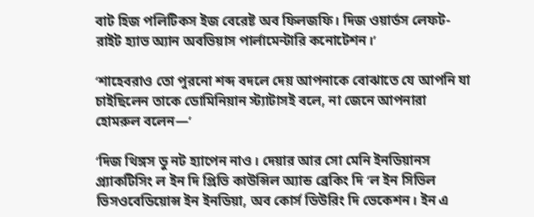বাট হিজ পলিটিকস ইজ বেরেষ্ট অব ফিলজফি। দিজ ওয়ার্ডস লেফট-রাইট হ্যাভ অ্যান অবভিয়াস পার্লামেন্টারি কনোটেশন।’

‘শাহেবরাও তো পুরনো শব্দ বদলে দেয় আপনাকে বোঝাতে যে আপনি যা চাইছিলেন তাকে ডোমিনিয়ান স্ট্যাটাসই বলে, না জেনে আপনারা হোমরুল বলেন—’

‘দিজ থিঙ্গস ডু নট হ্যাপেন নাও। দেয়ার আর সো মেনি ইনডিয়ানস প্র্যাকটিসিং ল ইন দি প্রিভি কাউন্সিল অ্যান্ড ব্রেকিং দি ‘ল ইন সিভিল ভিসওবেডিয়োন্স ইন ইনডিয়া, অব কোর্স ডিউরিং দি ভেকেশন। ইন এ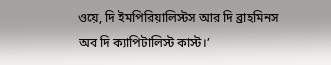ওয়ে, দি ইমপিরিয়ালিস্টস আর দি ব্রাহমিনস অব দি ক্যাপিটালিস্ট কাস্ট।’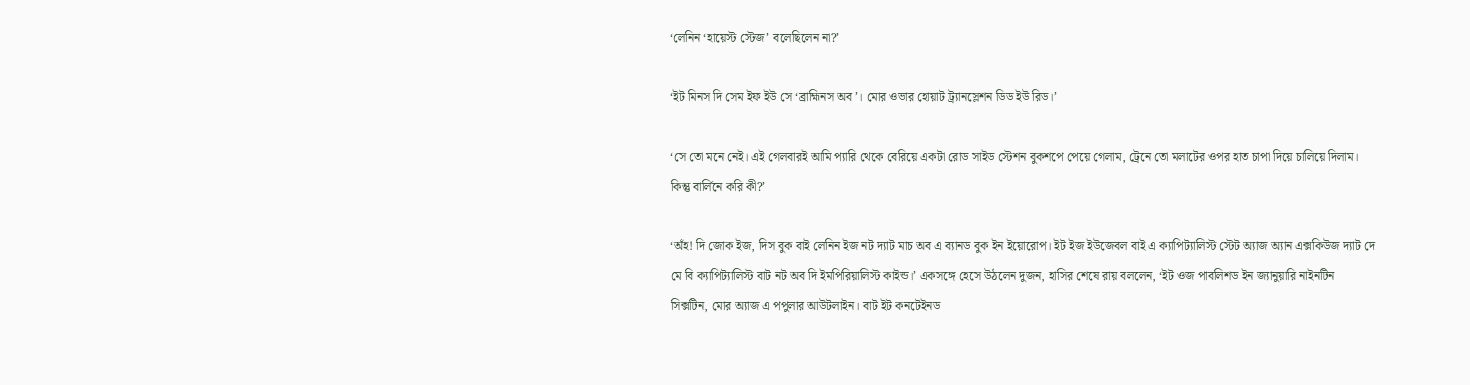‘লেনিন ‘হায়েস্ট স্টেজ’ বলেছিলেন না?’

‘ইট মিনস দি সেম ইফ ইউ সে ‘ব্রাহ্মিনস অব’। মোর ওভার হোয়াট ট্র্যানস্লেশন ডিড ইউ রিড।’

‘সে তো মনে নেই। এই গেলবারই আমি প্যারি থেকে বেরিয়ে একটা রোড সাইড স্টেশন বুকশপে পেয়ে গেলাম, ট্রেনে তো মলাটের ওপর হাত চাপা দিয়ে চালিয়ে দিলাম। কিন্তু বার্লিনে করি কী?’

‘অঁহ! দি জোক ইজ, দিস বুক বাই লেনিন ইজ নট দ্যাট মাচ অব এ ব্যানড বুক ইন ইয়োরোপ। ইট ইজ ইউজেবল বাই এ ক্যাপিট্যালিস্ট স্টেট অ্যাজ অ্যান এক্সকিউজ দ্যাট দে মে বি ক্যাপিট্যালিস্ট বাট নট অব দি ইমপিরিয়ালিস্ট কাইন্ড।’ একসঙ্গে হেসে উঠলেন দুজন, হাসির শেষে রায় বললেন, ‘ইট ওজ পাবলিশড ইন জ্যানুয়ারি নাইনটিন সিক্সটিন, মোর অ্যাজ এ পপুলার আউটলাইন। বাট ইট কনটেইনড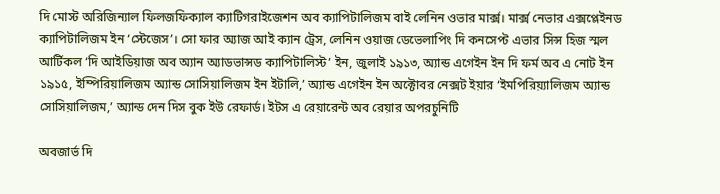দি মোস্ট অরিজিন্যাল ফিলজফিক্যাল ক্যাটিগরাইজেশন অব ক্যাপিটালিজম বাই লেনিন ওভার মার্ক্স। মার্ক্স নেভার এক্সপ্লেইনড ক্যাপিটালিজম ইন ‘স্টেজেস’। সো ফার অ্যাজ আই ক্যান ট্রেস, লেনিন ওয়াজ ডেভেলাপিং দি কনসেপ্ট এভার সিন্স হিজ স্মল আর্টিকল ‘দি আইডিয়াজ অব অ্যান অ্যাডভান্সড ক্যাপিটালিস্ট’ ইন, জুলাই ১৯১৩, অ্যান্ড এগেইন ইন দি ফর্ম অব এ নোট ইন ১৯১৫, ইম্পিরিয়ালিজম অ্যান্ড সোসিয়ালিজম ইন ইটালি,’ অ্যান্ড এগেইন ইন অক্টোবর নেক্সট ইয়ার ‘ইমপিরিয়্যালিজম অ্যান্ড সোসিয়ালিজম,’ অ্যান্ড দেন দিস বুক ইউ রেফার্ড। ইটস এ রেয়ারেন্ট অব রেয়ার অপরচুনিটি

অবজার্ভ দি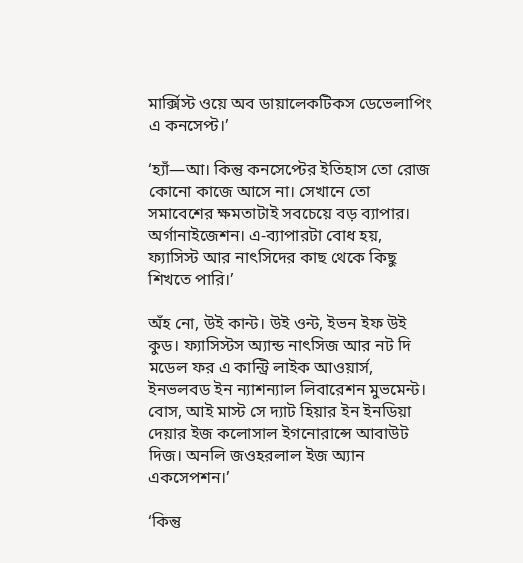মার্ক্সিস্ট ওয়ে অব ডায়ালেকটিকস ডেভেলাপিং এ কনসেপ্ট।’

‘হ্যাঁ—আ। কিন্তু কনসেপ্টের ইতিহাস তো রোজ কোনো কাজে আসে না। সেখানে তো সমাবেশের ক্ষমতাটাই সবচেয়ে বড় ব্যাপার। অর্গানাইজেশন। এ-ব্যাপারটা বোধ হয়, ফ্যাসিস্ট আর নাৎসিদের কাছ থেকে কিছু শিখতে পারি।’

অঁহ নো, উই কান্ট। উই ওন্ট, ইভন ইফ উই কুড। ফ্যাসিস্টস অ্যান্ড নাৎসিজ আর নট দি মডেল ফর এ কান্ট্রি লাইক আওয়ার্স, ইনভলবড ইন ন্যাশন্যাল লিবারেশন মুভমেন্ট। বোস, আই মাস্ট সে দ্যাট হিয়ার ইন ইনডিয়া দেয়ার ইজ কলোসাল ইগনোরান্সে আবাউট দিজ। অনলি জওহরলাল ইজ অ্যান একসেপশন।’

‘কিন্তু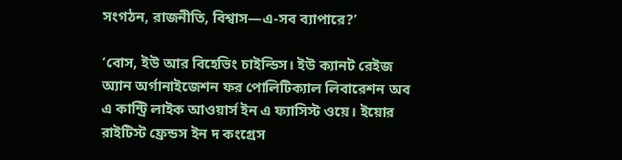সংগঠন, রাজনীতি, বিশ্বাস—এ-সব ব্যাপারে?’

‘বোস, ইউ আর বিহেভিং চাইল্ডিস। ইউ ক্যানট রেইজ অ্যান অর্গানাইজেশন ফর পোলিটিক্যাল লিবারেশন অব এ কান্ট্রি লাইক আওয়ার্স ইন এ ফ্যাসিস্ট ওয়ে। ইয়োর রাইটিস্ট ফ্রেন্ডস ইন দ কংগ্রেস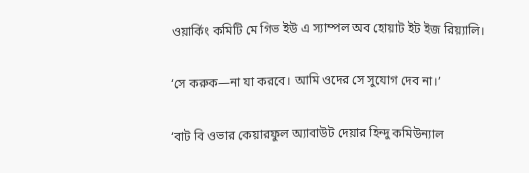ওয়ার্কিং কমিটি মে গিভ ইউ এ স্যাম্পল অব হোয়াট ইট ইজ রিয়্যালি।

‘সে করুক—না যা করবে। আমি ওদের সে সুযোগ দেব না।’

‘বাট বি ওভার কেয়ারফুল অ্যাবাউট দেয়ার হিন্দু কমিউন্যাল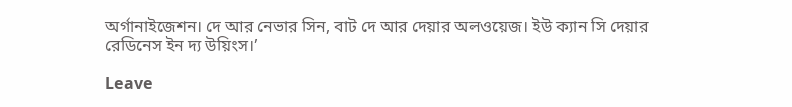অর্গানাইজেশন। দে আর নেভার সিন, বাট দে আর দেয়ার অলওয়েজ। ইউ ক্যান সি দেয়ার রেডিনেস ইন দ্য উয়িংস।’

Leave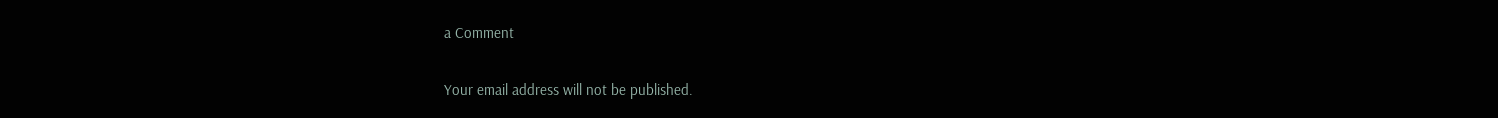a Comment

Your email address will not be published.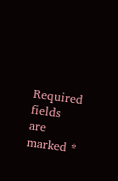Required fields are marked *